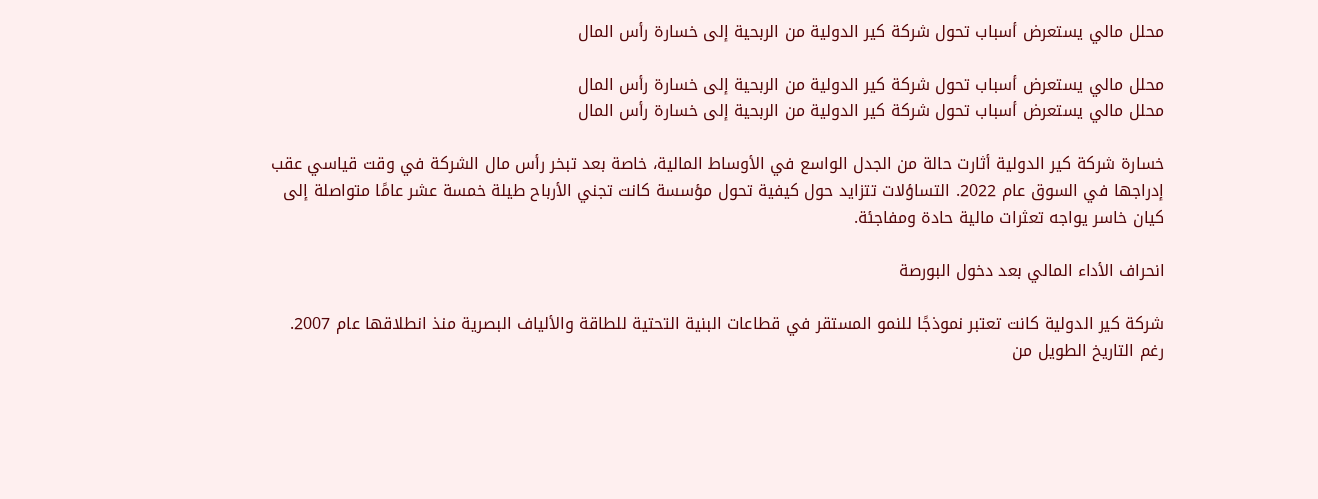محلل مالي يستعرض أسباب تحول شركة كير الدولية من الربحية إلى خسارة رأس المال

محلل مالي يستعرض أسباب تحول شركة كير الدولية من الربحية إلى خسارة رأس المال
محلل مالي يستعرض أسباب تحول شركة كير الدولية من الربحية إلى خسارة رأس المال

خسارة شركة كير الدولية أثارت حالة من الجدل الواسع في الأوساط المالية، خاصة بعد تبخر رأس مال الشركة في وقت قياسي عقب إدراجها في السوق عام 2022. التساؤلات تتزايد حول كيفية تحول مؤسسة كانت تجني الأرباح طيلة خمسة عشر عامًا متواصلة إلى كيان خاسر يواجه تعثرات مالية حادة ومفاجئة.

انحراف الأداء المالي بعد دخول البورصة

شركة كير الدولية كانت تعتبر نموذجًا للنمو المستقر في قطاعات البنية التحتية للطاقة والألياف البصرية منذ انطلاقها عام 2007. رغم التاريخ الطويل من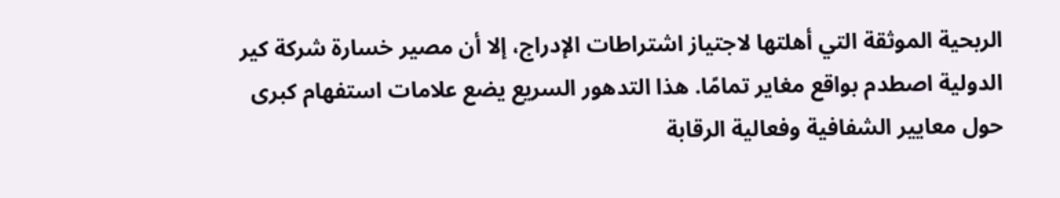الربحية الموثقة التي أهلتها لاجتياز اشتراطات الإدراج، إلا أن مصير خسارة شركة كير الدولية اصطدم بواقع مغاير تمامًا. هذا التدهور السريع يضع علامات استفهام كبرى حول معايير الشفافية وفعالية الرقابة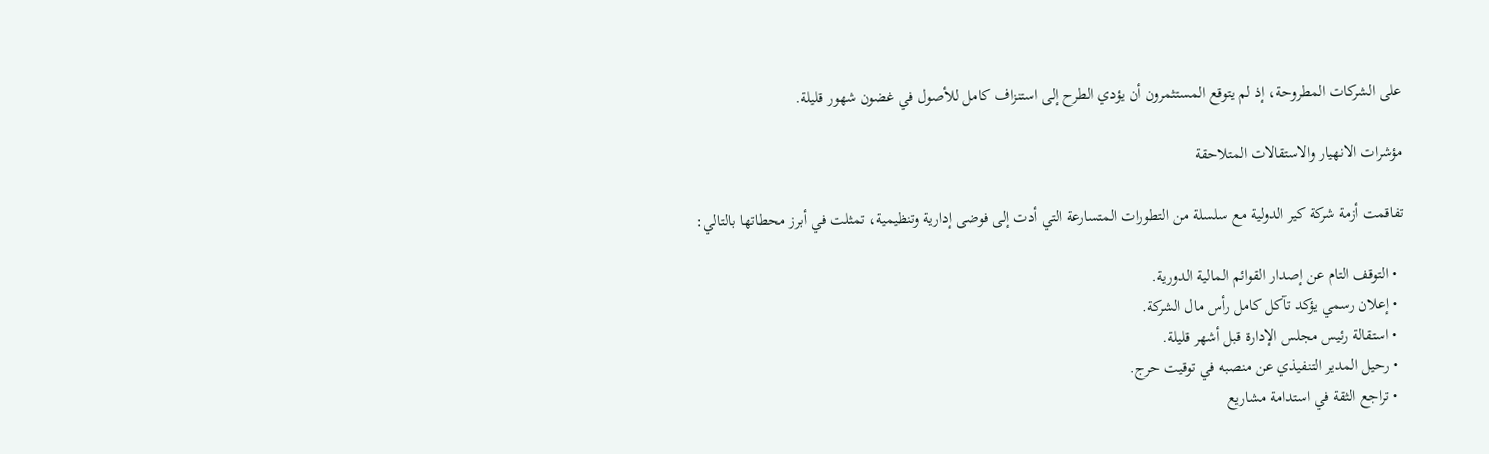على الشركات المطروحة، إذ لم يتوقع المستثمرون أن يؤدي الطرح إلى استنزاف كامل للأصول في غضون شهور قليلة.

مؤشرات الانهيار والاستقالات المتلاحقة

تفاقمت أزمة شركة كير الدولية مع سلسلة من التطورات المتسارعة التي أدت إلى فوضى إدارية وتنظيمية، تمثلت في أبرز محطاتها بالتالي:

  • التوقف التام عن إصدار القوائم المالية الدورية.
  • إعلان رسمي يؤكد تآكل كامل رأس مال الشركة.
  • استقالة رئيس مجلس الإدارة قبل أشهر قليلة.
  • رحيل المدير التنفيذي عن منصبه في توقيت حرج.
  • تراجع الثقة في استدامة مشاريع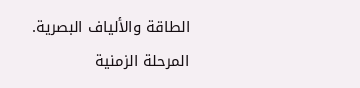الطاقة والألياف البصرية.
المرحلة الزمنية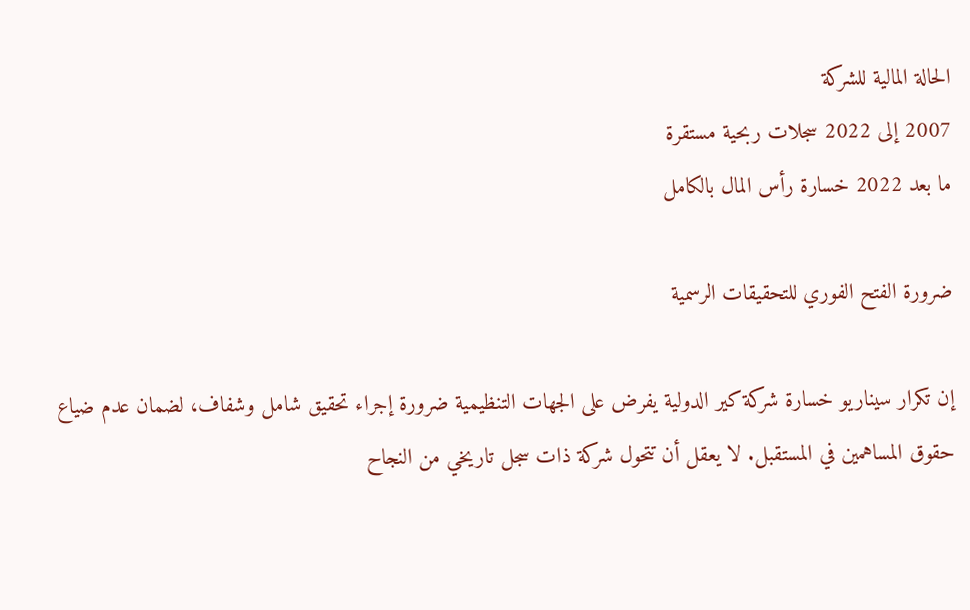الحالة المالية للشركة
2007 إلى 2022 سجلات ربحية مستقرة
ما بعد 2022 خسارة رأس المال بالكامل

ضرورة الفتح الفوري للتحقيقات الرسمية

إن تكرار سيناريو خسارة شركة كير الدولية يفرض على الجهات التنظيمية ضرورة إجراء تحقيق شامل وشفاف، لضمان عدم ضياع حقوق المساهمين في المستقبل. لا يعقل أن تتحول شركة ذات سجل تاريخي من النجاح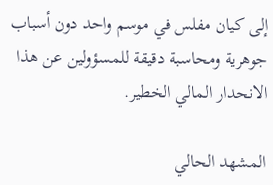إلى كيان مفلس في موسم واحد دون أسباب جوهرية ومحاسبة دقيقة للمسؤولين عن هذا الانحدار المالي الخطير.

المشهد الحالي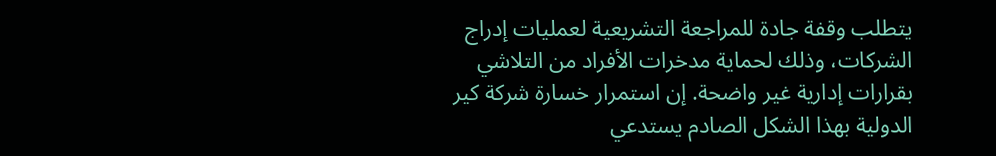يتطلب وقفة جادة للمراجعة التشريعية لعمليات إدراج الشركات، وذلك لحماية مدخرات الأفراد من التلاشي بقرارات إدارية غير واضحة. إن استمرار خسارة شركة كير الدولية بهذا الشكل الصادم يستدعي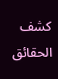كشف الحقائق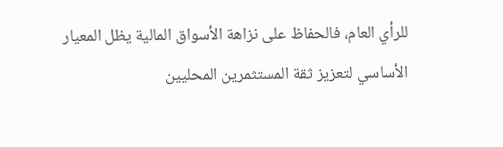للرأي العام، فالحفاظ على نزاهة الأسواق المالية يظل المعيار الأساسي لتعزيز ثقة المستثمرين المحليين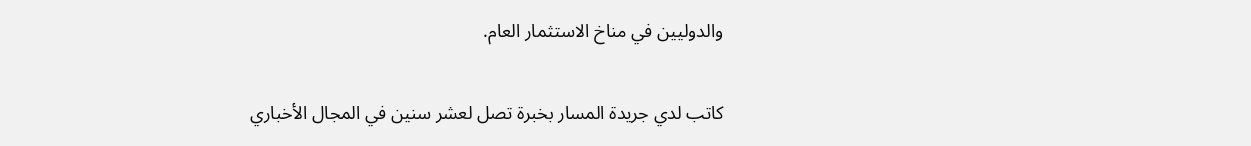والدوليين في مناخ الاستثمار العام.

كاتب لدي جريدة المسار بخبرة تصل لعشر سنين في المجال الأخباري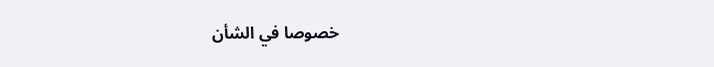خصوصا في الشأن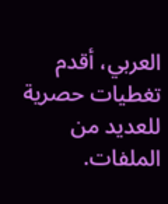العربي، أقدم تغطيات حصرية للعديد من الملفات.